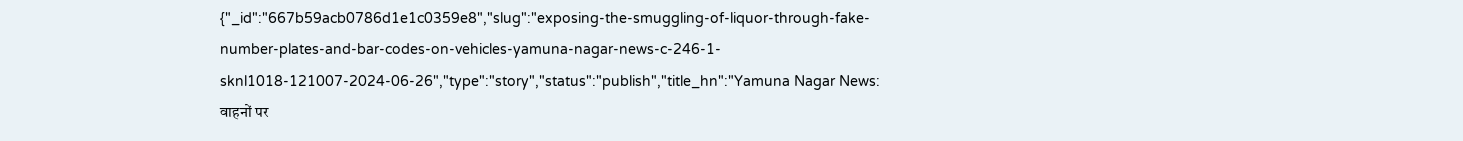{"_id":"667b59acb0786d1e1c0359e8","slug":"exposing-the-smuggling-of-liquor-through-fake-number-plates-and-bar-codes-on-vehicles-yamuna-nagar-news-c-246-1-sknl1018-121007-2024-06-26","type":"story","status":"publish","title_hn":"Yamuna Nagar News: वाहनों पर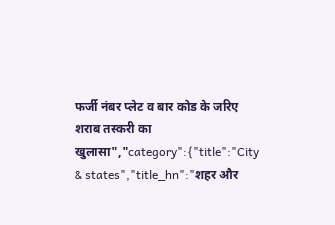फर्जी नंबर प्लेट व बार कोड के जरिए शराब तस्करी का खुलासा","category":{"title":"City & states","title_hn":"शहर और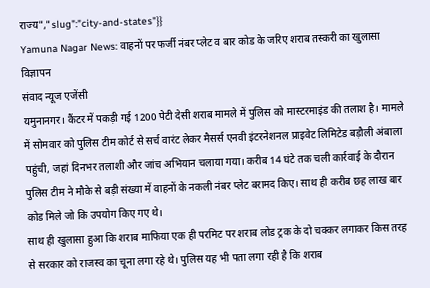राज्य","slug":"city-and-states"}}
Yamuna Nagar News: वाहनों पर फर्जी नंबर प्लेट व बार कोड के जरिए शराब तस्करी का खुलासा
विज्ञापन
संवाद न्यूज एजेंसी
यमुनानगर। कैंटर में पकड़ी गई 1200 पेटी देसी शराब मामले में पुलिस को मास्टरमाइंड की तलाश है। मामले में सोमवार को पुलिस टीम कोर्ट से सर्च वारंट लेकर मैसर्स एनवी इंटरनेशनल प्राइवेट लिमिटेड बड़ौली अंबाला पहुंची, जहां दिनभर तलाशी और जांच अभियान चलाया गया। करीब 14 घंटे तक चली कार्रवाई के दौरान पुलिस टीम ने मौके से बड़ी संख्या में वाहनों के नकली नंबर प्लेट बरामद किए। साथ ही करीब छह लाख बार कोड मिले जो कि उपयोग किए गए थे।
साथ ही खुलासा हुआ कि शराब माफिया एक ही परमिट पर शराब लोड ट्रक के दो चक्कर लगाकर किस तरह से सरकार को राजस्व का चूना लगा रहे थे। पुलिस यह भी पता लगा रही है कि शराब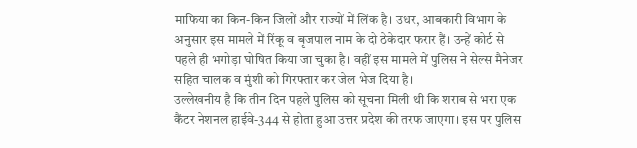माफिया का किन-किन जिलों और राज्यों में लिंक है। उधर, आबकारी विभाग के अनुसार इस मामले में रिंकू व बृजपाल नाम के दो ठेकेदार फरार हैं। उन्हें कोर्ट से पहले ही भगोड़ा घोषित किया जा चुका है। वहीं इस मामले में पुलिस ने सेल्स मैनेजर सहित चालक व मुंशी को गिरफ्तार कर जेल भेज दिया है।
उल्लेखनीय है कि तीन दिन पहले पुलिस को सूचना मिली थी कि शराब से भरा एक कैंटर नेशनल हाईवे-344 से होता हुआ उत्तर प्रदेश की तरफ जाएगा। इस पर पुलिस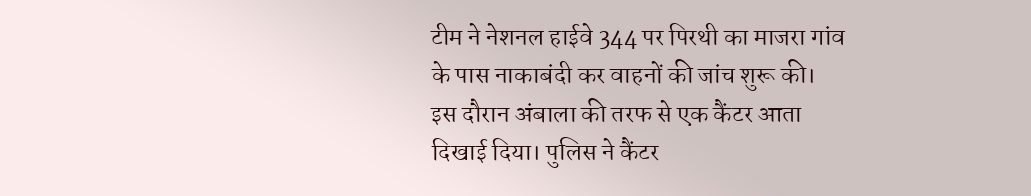टीम ने नेशनल हाईवे 344 पर पिरथी का माजरा गांव के पास नाकाबंदी कर वाहनों की जांच शुरू की। इस दौरान अंबाला की तरफ से एक कैंटर आता दिखाई दिया। पुलिस ने कैंटर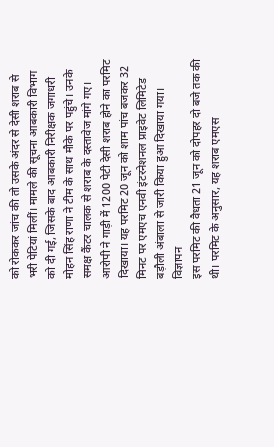को रोककर जांच की तो उसके अंदर से देसी शराब से भरी पेटियां मिलीं। मामले की सूचना आबकारी विभाग को दी गई, जिसके बाद आबकारी निरीक्षक जगाधरी मोहन सिंह राणा ने टीम के साथ मौके पर पहुंचे। उनके समक्ष कैंटर चालक से शराब के दस्तावेज मांगे गए। आरोपी ने गाड़ी में 1200 पेटी देसी शराब होने का परमिट दिखाया। यह परमिट 20 जून को शाम पांच बजकर 32 मिनट पर एमएच एनवी इंटरनेशनल प्राइवेट लिमिटेड बड़ौली अंबाला से जारी किया हुआ दिखाया गया।
विज्ञापन
इस परमिट की वैधता 21 जून को दोपहर दो बजे तक की थी। परमिट के अनुसार, यह शराब एमएस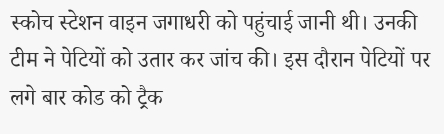स्कोच स्टेशन वाइन जगाधरी को पहुंचाई जानी थी। उनकी टीम ने पेटियों को उतार कर जांच की। इस दौरान पेटियों पर लगे बार कोड को ट्रैक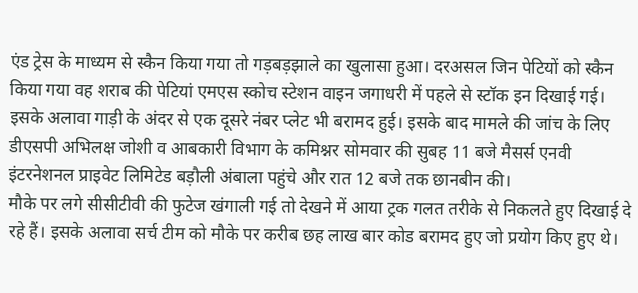एंड ट्रेस के माध्यम से स्कैन किया गया तो गड़बड़झाले का खुलासा हुआ। दरअसल जिन पेटियों को स्कैन किया गया वह शराब की पेटियां एमएस स्कोच स्टेशन वाइन जगाधरी में पहले से स्टॉक इन दिखाई गई। इसके अलावा गाड़ी के अंदर से एक दूसरे नंबर प्लेट भी बरामद हुई। इसके बाद मामले की जांच के लिए डीएसपी अभिलक्ष जोशी व आबकारी विभाग के कमिश्नर सोमवार की सुबह 11 बजे मैसर्स एनवी इंटरनेशनल प्राइवेट लिमिटेड बड़ौली अंबाला पहुंचे और रात 12 बजे तक छानबीन की।
मौके पर लगे सीसीटीवी की फुटेज खंगाली गई तो देखने में आया ट्रक गलत तरीके से निकलते हुए दिखाई दे रहे हैं। इसके अलावा सर्च टीम को मौके पर करीब छह लाख बार कोड बरामद हुए जो प्रयोग किए हुए थे।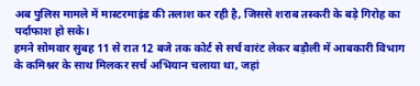अब पुलिस मामले में मास्टरमाइंड की तलाश कर रही है, जिससे शराब तस्करी के बड़े गिरोह का पर्दाफाश हो सके।
हमने सोमवार सुबह 11 से रात 12 बजे तक कोर्ट से सर्च वारंट लेकर बड़ौली में आबकारी विभाग के कमिश्नर के साथ मिलकर सर्च अभियान चलाया था, जहां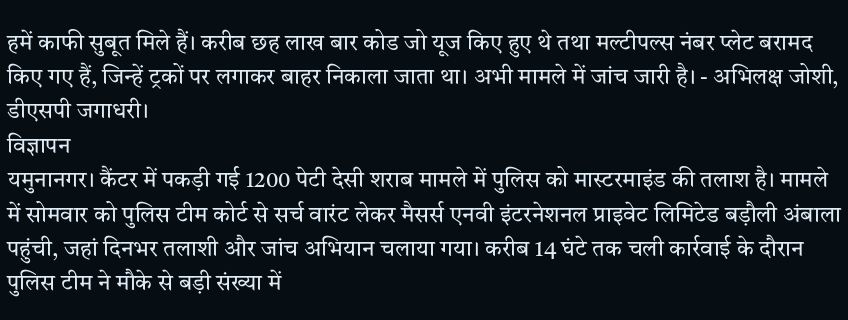हमें काफी सुबूत मिले हैं। करीब छह लाख बार कोड जो यूज किए हुए थे तथा मल्टीपल्स नंबर प्लेट बरामद किए गए हैं, जिन्हें ट्रकों पर लगाकर बाहर निकाला जाता था। अभी मामले में जांच जारी है। - अभिलक्ष जोशी, डीएसपी जगाधरी।
विज्ञापन
यमुनानगर। कैंटर में पकड़ी गई 1200 पेटी देसी शराब मामले में पुलिस को मास्टरमाइंड की तलाश है। मामले में सोमवार को पुलिस टीम कोर्ट से सर्च वारंट लेकर मैसर्स एनवी इंटरनेशनल प्राइवेट लिमिटेड बड़ौली अंबाला पहुंची, जहां दिनभर तलाशी और जांच अभियान चलाया गया। करीब 14 घंटे तक चली कार्रवाई के दौरान पुलिस टीम ने मौके से बड़ी संख्या में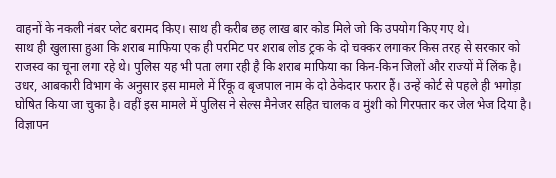वाहनों के नकली नंबर प्लेट बरामद किए। साथ ही करीब छह लाख बार कोड मिले जो कि उपयोग किए गए थे।
साथ ही खुलासा हुआ कि शराब माफिया एक ही परमिट पर शराब लोड ट्रक के दो चक्कर लगाकर किस तरह से सरकार को राजस्व का चूना लगा रहे थे। पुलिस यह भी पता लगा रही है कि शराब माफिया का किन-किन जिलों और राज्यों में लिंक है। उधर, आबकारी विभाग के अनुसार इस मामले में रिंकू व बृजपाल नाम के दो ठेकेदार फरार हैं। उन्हें कोर्ट से पहले ही भगोड़ा घोषित किया जा चुका है। वहीं इस मामले में पुलिस ने सेल्स मैनेजर सहित चालक व मुंशी को गिरफ्तार कर जेल भेज दिया है।
विज्ञापन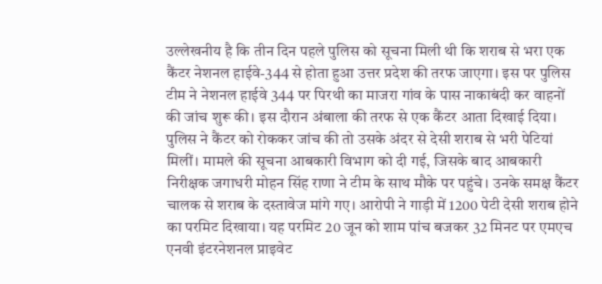उल्लेखनीय है कि तीन दिन पहले पुलिस को सूचना मिली थी कि शराब से भरा एक कैंटर नेशनल हाईवे-344 से होता हुआ उत्तर प्रदेश की तरफ जाएगा। इस पर पुलिस टीम ने नेशनल हाईवे 344 पर पिरथी का माजरा गांव के पास नाकाबंदी कर वाहनों की जांच शुरू की। इस दौरान अंबाला की तरफ से एक कैंटर आता दिखाई दिया। पुलिस ने कैंटर को रोककर जांच की तो उसके अंदर से देसी शराब से भरी पेटियां मिलीं। मामले की सूचना आबकारी विभाग को दी गई, जिसके बाद आबकारी निरीक्षक जगाधरी मोहन सिंह राणा ने टीम के साथ मौके पर पहुंचे। उनके समक्ष कैंटर चालक से शराब के दस्तावेज मांगे गए। आरोपी ने गाड़ी में 1200 पेटी देसी शराब होने का परमिट दिखाया। यह परमिट 20 जून को शाम पांच बजकर 32 मिनट पर एमएच एनवी इंटरनेशनल प्राइवेट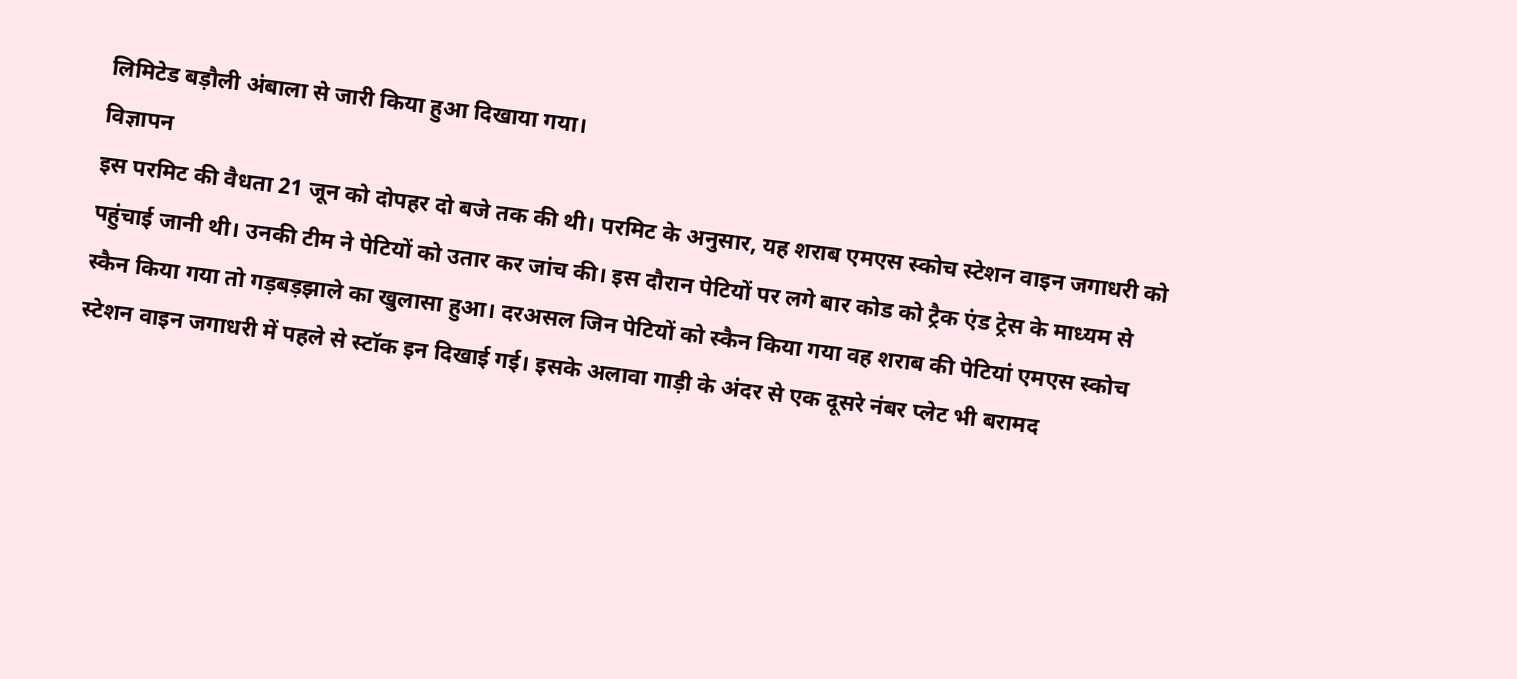लिमिटेड बड़ौली अंबाला से जारी किया हुआ दिखाया गया।
विज्ञापन
इस परमिट की वैधता 21 जून को दोपहर दो बजे तक की थी। परमिट के अनुसार, यह शराब एमएस स्कोच स्टेशन वाइन जगाधरी को पहुंचाई जानी थी। उनकी टीम ने पेटियों को उतार कर जांच की। इस दौरान पेटियों पर लगे बार कोड को ट्रैक एंड ट्रेस के माध्यम से स्कैन किया गया तो गड़बड़झाले का खुलासा हुआ। दरअसल जिन पेटियों को स्कैन किया गया वह शराब की पेटियां एमएस स्कोच स्टेशन वाइन जगाधरी में पहले से स्टॉक इन दिखाई गई। इसके अलावा गाड़ी के अंदर से एक दूसरे नंबर प्लेट भी बरामद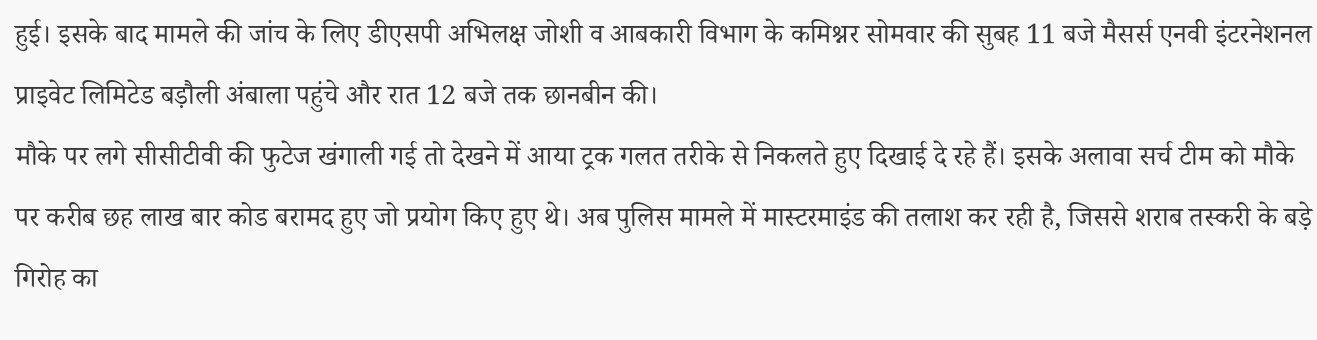हुई। इसके बाद मामले की जांच के लिए डीएसपी अभिलक्ष जोशी व आबकारी विभाग के कमिश्नर सोमवार की सुबह 11 बजे मैसर्स एनवी इंटरनेशनल प्राइवेट लिमिटेड बड़ौली अंबाला पहुंचे और रात 12 बजे तक छानबीन की।
मौके पर लगे सीसीटीवी की फुटेज खंगाली गई तो देखने में आया ट्रक गलत तरीके से निकलते हुए दिखाई दे रहे हैं। इसके अलावा सर्च टीम को मौके पर करीब छह लाख बार कोड बरामद हुए जो प्रयोग किए हुए थे। अब पुलिस मामले में मास्टरमाइंड की तलाश कर रही है, जिससे शराब तस्करी के बड़े गिरोह का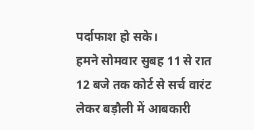पर्दाफाश हो सके।
हमने सोमवार सुबह 11 से रात 12 बजे तक कोर्ट से सर्च वारंट लेकर बड़ौली में आबकारी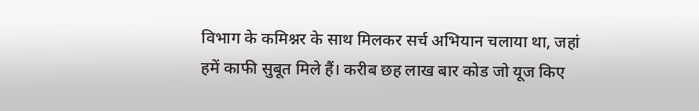विभाग के कमिश्नर के साथ मिलकर सर्च अभियान चलाया था, जहां हमें काफी सुबूत मिले हैं। करीब छह लाख बार कोड जो यूज किए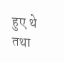हुए थे तथा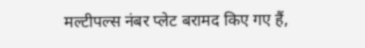मल्टीपल्स नंबर प्लेट बरामद किए गए हैं,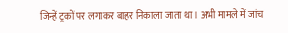जिन्हें ट्रकों पर लगाकर बाहर निकाला जाता था। अभी मामले में जांच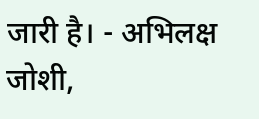जारी है। - अभिलक्ष जोशी,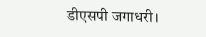डीएसपी जगाधरी।